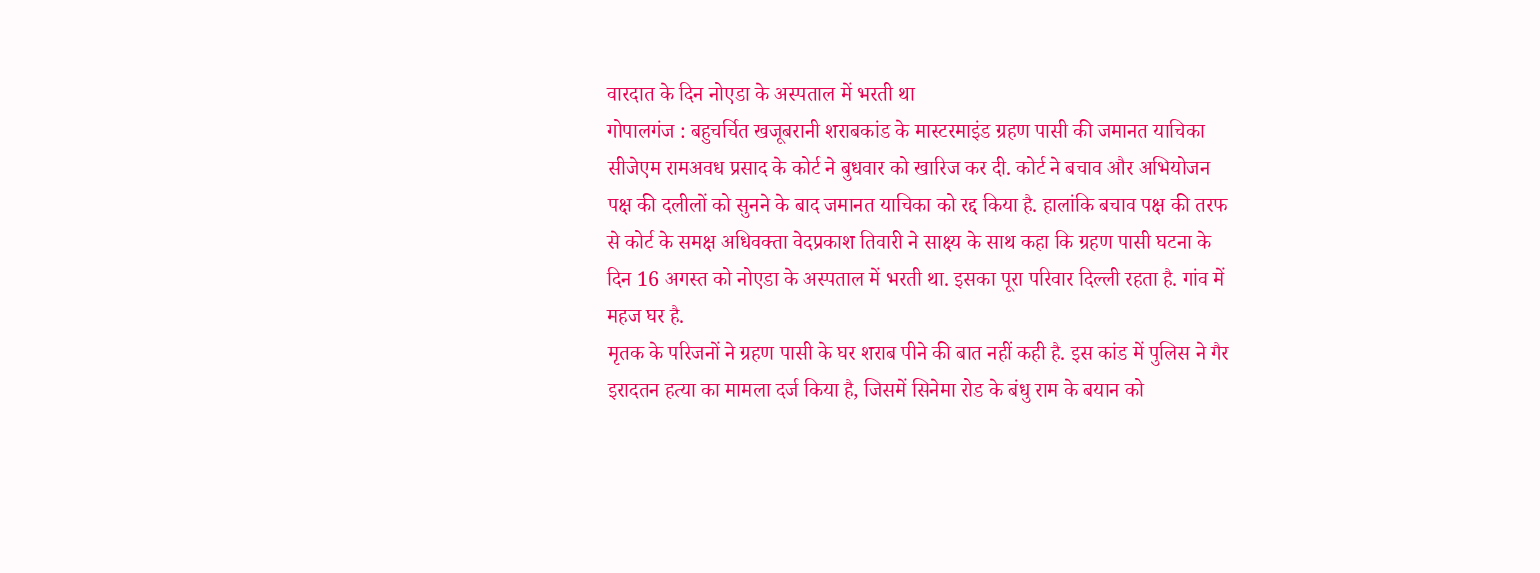वारदात के दिन नोएडा के अस्पताल में भरती था
गोपालगंज : बहुचर्चित खजूबरानी शराबकांड के मास्टरमाइंड ग्रहण पासी की जमानत याचिका सीजेएम रामअवध प्रसाद के कोर्ट ने बुधवार को खारिज कर दी. कोर्ट ने बचाव और अभियोजन पक्ष की दलीलों को सुनने के बाद जमानत याचिका को रद्द किया है. हालांकि बचाव पक्ष की तरफ से कोर्ट के समक्ष अधिवक्ता वेदप्रकाश तिवारी ने साक्ष्य के साथ कहा कि ग्रहण पासी घटना के दिन 16 अगस्त को नोएडा के अस्पताल में भरती था. इसका पूरा परिवार दिल्ली रहता है. गांव में महज घर है.
मृतक के परिजनों ने ग्रहण पासी के घर शराब पीने की बात नहीं कही है. इस कांड में पुलिस ने गैर इरादतन हत्या का मामला दर्ज किया है, जिसमें सिनेमा रोड के बंधु राम के बयान को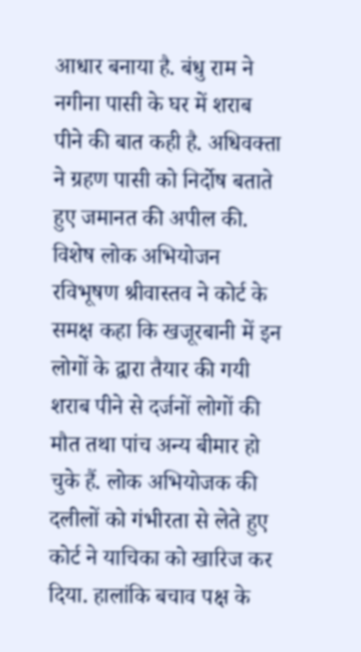आधार बनाया है. बंधु राम ने नगीना पासी के घर में शराब पीने की बात कही है. अधिवक्ता ने ग्रहण पासी को निर्दोष बताते हुए जमानत की अपील की.
विशेष लोक अभियोजन रविभूषण श्रीवास्तव ने कोर्ट के समक्ष कहा कि खजूरबानी में इन लोगों के द्वारा तैयार की गयी शराब पीने से दर्जनों लोगों की मौत तथा पांच अन्य बीमार हो चुके हैं. लोक अभियोजक की दलीलों को गंभीरता से लेते हुए कोर्ट ने याचिका को खारिज कर दिया. हालांकि बचाव पक्ष के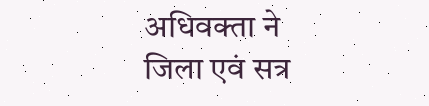अधिवक्ता ने जिला एवं सत्र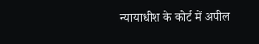न्यायाधीश के कोर्ट में अपील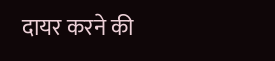दायर करने की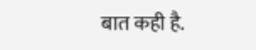बात कही है.